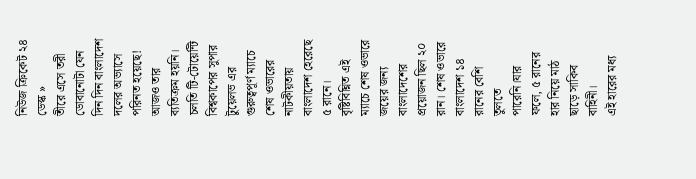নিউজ ক্রিকেট ২৪ ডেস্ক »
তীরে এসে তরী ডোবানোটা যেন দিন দিন বাংলাদেশ দলের অভ্যাসে পরিনত হয়েছে! আজও তার ব্যতিক্রম হয়নি। চলতি টি-টোয়েন্টি বিশ্বকাপের সুপার টুয়েলভ এর গুরুত্বপূর্ণ ম্যাচে শেষ ওভারের নাটকীয়তায় বাংলাদেশ হেরেছে ৫ রানে।
বৃষ্টিবিঘ্নিত এই ম্যাচে শেষ ওভারে জয়ের জন্য বাংলাদেশের প্রয়োজন ছিল ২০ রান। শেষ ওভারে বাংলাদেশ ১৪ রানের বেশি তুলতে পারেনি।যার ফলে, ৫ রানের হার নিয়ে মাঠ ছাড়ে সাকিব বাহিনী।
এই হারের মধ্য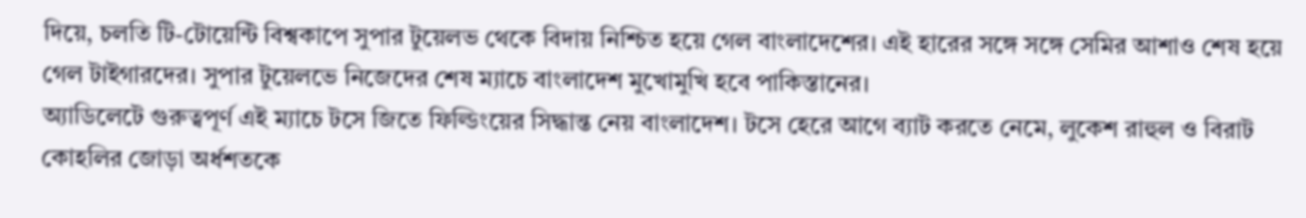দিয়ে, চলতি টি-টোয়েন্টি বিশ্বকাপে সুপার টুয়েলভ থেকে বিদায় নিশ্চিত হয়ে গেল বাংলাদেশের। এই হারের সঙ্গে সঙ্গে সেমির আশাও শেষ হয়ে গেল টাইগারদের। সুপার টুয়েলভে নিজেদের শেষ ম্যাচে বাংলাদেশ মুখোমুখি হবে পাকিস্তানের।
অ্যাডিলেটে গুরুত্বপূর্ণ এই ম্যাচে টসে জিতে ফিল্ডিংয়ের সিদ্ধান্ত নেয় বাংলাদেশ। টসে হেরে আগে ব্যাট করতে নেমে, লুকেশ রাহুল ও বিরাট কোহলির জোড়া অর্ধশতকে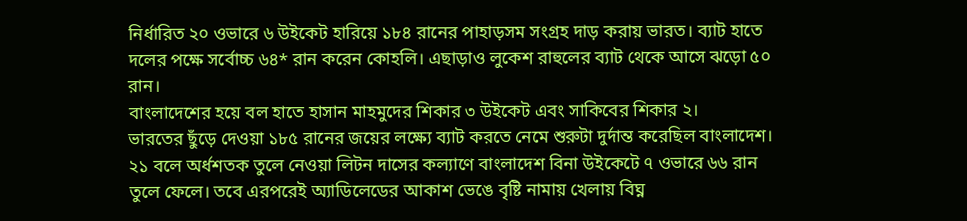নির্ধারিত ২০ ওভারে ৬ উইকেট হারিয়ে ১৮৪ রানের পাহাড়সম সংগ্রহ দাড় করায় ভারত। ব্যাট হাতে দলের পক্ষে সর্বোচ্চ ৬৪* রান করেন কোহলি। এছাড়াও লুকেশ রাহুলের ব্যাট থেকে আসে ঝড়ো ৫০ রান।
বাংলাদেশের হয়ে বল হাতে হাসান মাহমুদের শিকার ৩ উইকেট এবং সাকিবের শিকার ২।
ভারতের ছুঁড়ে দেওয়া ১৮৫ রানের জয়ের লক্ষ্যে ব্যাট করতে নেমে শুরুটা দুর্দান্ত করেছিল বাংলাদেশ। ২১ বলে অর্ধশতক তুলে নেওয়া লিটন দাসের কল্যাণে বাংলাদেশ বিনা উইকেটে ৭ ওভারে ৬৬ রান তুলে ফেলে। তবে এরপরেই অ্যাডিলেডের আকাশ ভেঙে বৃষ্টি নামায় খেলায় বিঘ্ন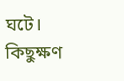ঘটে।
কিছুক্ষণ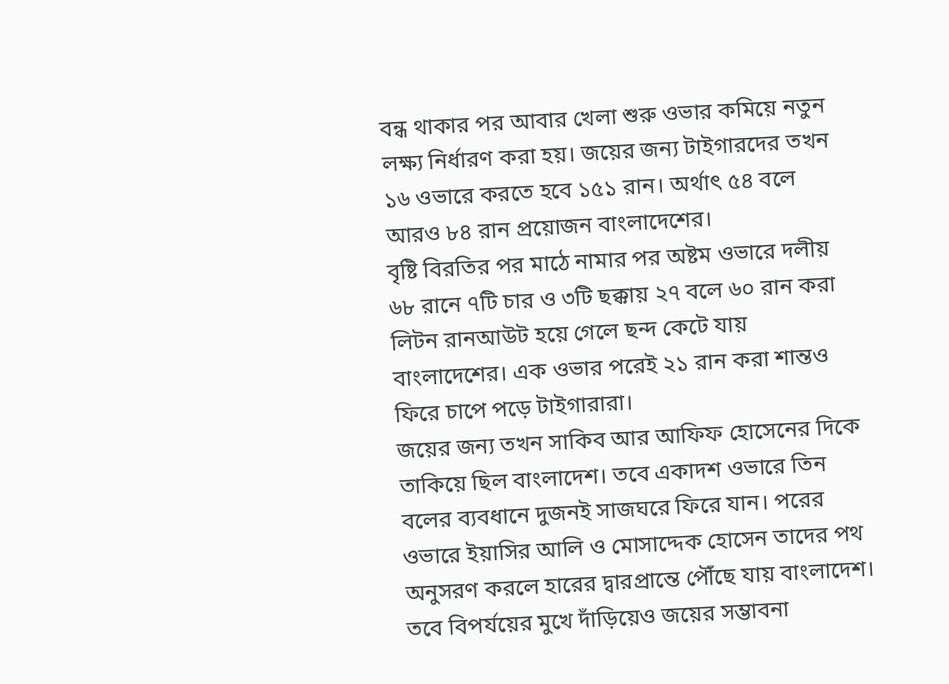বন্ধ থাকার পর আবার খেলা শুরু ওভার কমিয়ে নতুন লক্ষ্য নির্ধারণ করা হয়। জয়ের জন্য টাইগারদের তখন ১৬ ওভারে করতে হবে ১৫১ রান। অর্থাৎ ৫৪ বলে আরও ৮৪ রান প্রয়োজন বাংলাদেশের।
বৃষ্টি বিরতির পর মাঠে নামার পর অষ্টম ওভারে দলীয় ৬৮ রানে ৭টি চার ও ৩টি ছক্কায় ২৭ বলে ৬০ রান করা লিটন রানআউট হয়ে গেলে ছন্দ কেটে যায় বাংলাদেশের। এক ওভার পরেই ২১ রান করা শান্তও ফিরে চাপে পড়ে টাইগারারা।
জয়ের জন্য তখন সাকিব আর আফিফ হোসেনের দিকে তাকিয়ে ছিল বাংলাদেশ। তবে একাদশ ওভারে তিন বলের ব্যবধানে দুজনই সাজঘরে ফিরে যান। পরের ওভারে ইয়াসির আলি ও মোসাদ্দেক হোসেন তাদের পথ অনুসরণ করলে হারের দ্বারপ্রান্তে পৌঁছে যায় বাংলাদেশ।
তবে বিপর্যয়ের মুখে দাঁড়িয়েও জয়ের সম্ভাবনা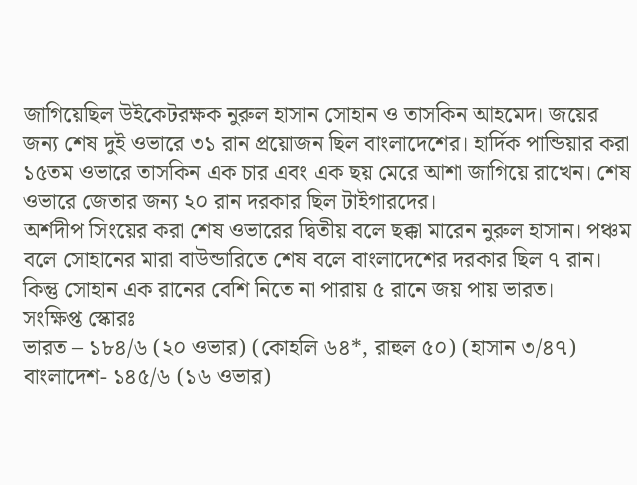জাগিয়েছিল উইকেটরক্ষক নুরুল হাসান সোহান ও তাসকিন আহমেদ। জয়ের জন্য শেষ দুই ওভারে ৩১ রান প্রয়োজন ছিল বাংলাদেশের। হার্দিক পান্ডিয়ার করা ১৫তম ওভারে তাসকিন এক চার এবং এক ছয় মেরে আশা জাগিয়ে রাখেন। শেষ ওভারে জেতার জন্য ২০ রান দরকার ছিল টাইগারদের।
অর্শদীপ সিংয়ের করা শেষ ওভারের দ্বিতীয় বলে ছক্কা মারেন নুরুল হাসান। পঞ্চম বলে সোহানের মারা বাউন্ডারিতে শেষ বলে বাংলাদেশের দরকার ছিল ৭ রান। কিন্তু সোহান এক রানের বেশি নিতে না পারায় ৫ রানে জয় পায় ভারত।
সংক্ষিপ্ত স্কোরঃ
ভারত – ১৮৪/৬ (২০ ওভার) (কোহলি ৬৪*, রাহুল ৫০) (হাসান ৩/৪৭)
বাংলাদেশ- ১৪৫/৬ (১৬ ওভার)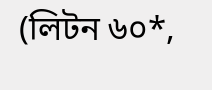(লিটন ৬০*,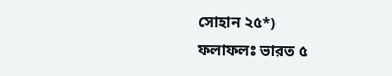সোহান ২৫*)
ফলাফলঃ ভারত ৫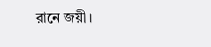রানে জয়ী।